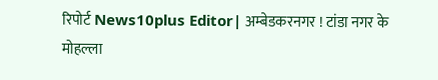रिपोर्ट News10plus Editor| अम्बेडकरनगर ! टांडा नगर के मोहल्ला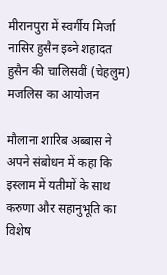मीरानपुरा में स्वर्गीय मिर्जा नासिर हुसैन इब्ने शहादत हुसैन की चालिसवीं (चेहलुम) मजलिस का आयोजन

मौलाना शारिब अब्बास ने अपने संबोधन में कहा कि इस्लाम में यतीमों के साथ करुणा और सहानुभूति का विशेष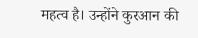महत्व है। उन्होंने कुरआन की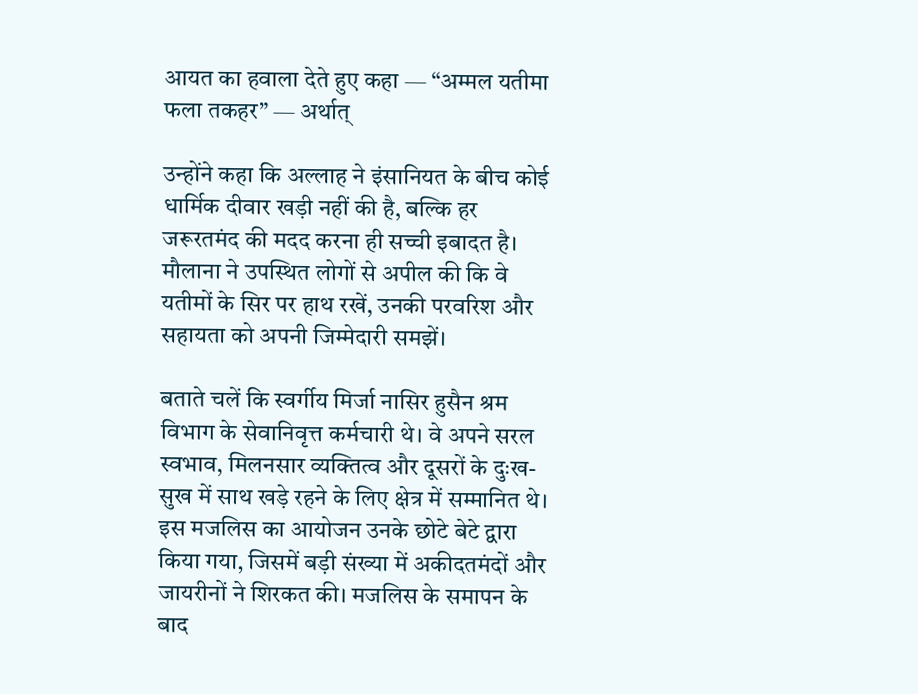आयत का हवाला देते हुए कहा — “अम्मल यतीमा फला तकहर” — अर्थात्

उन्होंने कहा कि अल्लाह ने इंसानियत के बीच कोई धार्मिक दीवार खड़ी नहीं की है, बल्कि हर जरूरतमंद की मदद करना ही सच्ची इबादत है। मौलाना ने उपस्थित लोगों से अपील की कि वे यतीमों के सिर पर हाथ रखें, उनकी परवरिश और सहायता को अपनी जिम्मेदारी समझें।

बताते चलें कि स्वर्गीय मिर्जा नासिर हुसैन श्रम विभाग के सेवानिवृत्त कर्मचारी थे। वे अपने सरल स्वभाव, मिलनसार व्यक्तित्व और दूसरों के दुःख-सुख में साथ खड़े रहने के लिए क्षेत्र में सम्मानित थे।
इस मजलिस का आयोजन उनके छोटे बेटे द्वारा किया गया, जिसमें बड़ी संख्या में अकीदतमंदों और जायरीनों ने शिरकत की। मजलिस के समापन के बाद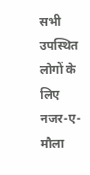सभी उपस्थित लोगों के लिए नजर-ए-मौला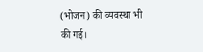(भोजन) की व्यवस्था भी की गई।